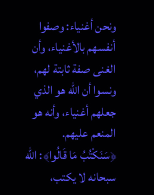ونحن أغنياء: وصفوا أنفسهم بالأغنياء، وأن الغنى صفة ثابتة لهم، ونسوا أن الله هو الذي جعلهم أغنياء، وأنه هو المنعم عليهم.
﴿سَنَكْتُبُ مَا قَالُوا﴾: الله سبحانه لا يكتب،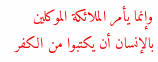وإنما يأمر الملائكة الموكلين بالإنسان أن يكتبوا من الكفر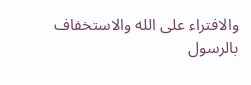والافتراء على الله والاستخفاف بالرسول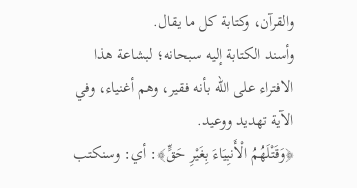والقرآن، وكتابة كل ما يقال.
وأسند الكتابة إليه سبحانه؛ لبشاعة هذا الافتراء على الله بأنه فقير، وهم أغنياء، وفي الآية تهديد ووعيد.
﴿وَقَتْلَهُمُ الْأَنبِيَاءَ بِغَيْرِ حَقٍّ﴾: أي: وسنكتب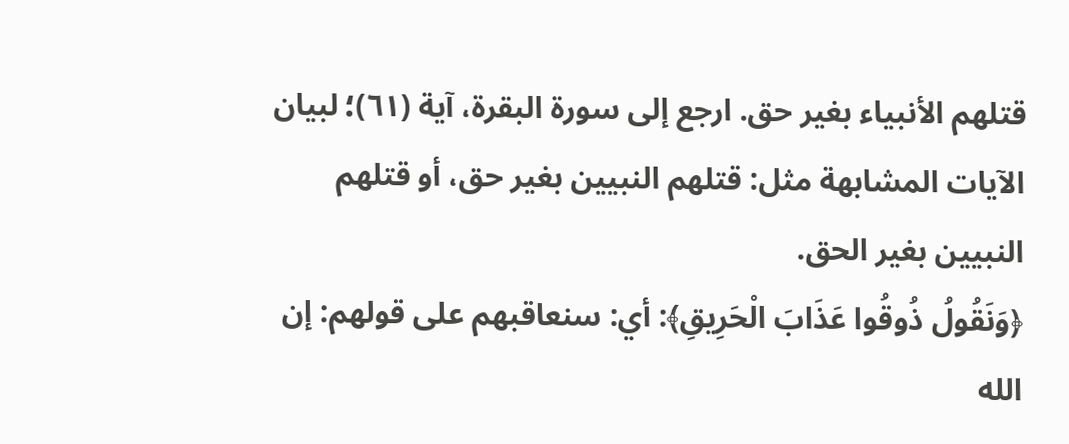قتلهم الأنبياء بغير حق. ارجع إلى سورة البقرة، آية (٦١)؛ لبيان الآيات المشابهة مثل: قتلهم النبيين بغير حق، أو قتلهم النبيين بغير الحق.
﴿وَنَقُولُ ذُوقُوا عَذَابَ الْحَرِيقِ﴾: أي: سنعاقبهم على قولهم: إن الله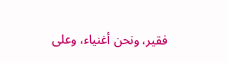فقير، ونحن أغنياء، وعلى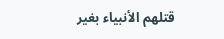قتلهم الأنبياء بغير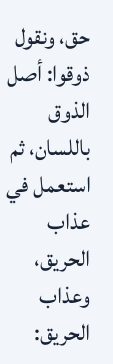حق، ونقول ذوقوا: أصل الذوق باللسان، ثم استعمل في عذاب الحريق، وعذاب الحريق: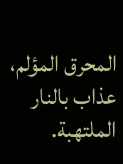المحرق المؤلم، عذاب بالنار الملتهبة.